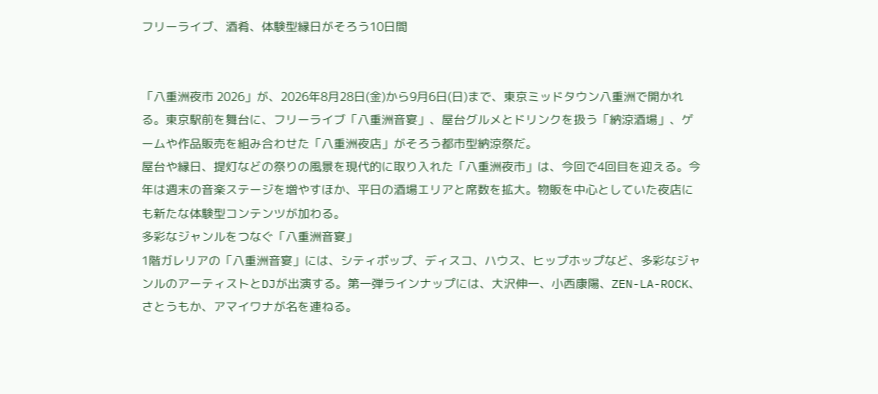フリーライブ、酒肴、体験型縁日がそろう10日間


「八重洲夜市 2026」が、2026年8月28日(金)から9月6日(日)まで、東京ミッドタウン八重洲で開かれる。東京駅前を舞台に、フリーライブ「八重洲音宴」、屋台グルメとドリンクを扱う「納涼酒場」、ゲームや作品販売を組み合わせた「八重洲夜店」がそろう都市型納涼祭だ。
屋台や縁日、提灯などの祭りの風景を現代的に取り入れた「八重洲夜市」は、今回で4回目を迎える。今年は週末の音楽ステージを増やすほか、平日の酒場エリアと席数を拡大。物販を中心としていた夜店にも新たな体験型コンテンツが加わる。
多彩なジャンルをつなぐ「八重洲音宴」
1階ガレリアの「八重洲音宴」には、シティポップ、ディスコ、ハウス、ヒップホップなど、多彩なジャンルのアーティストとDJが出演する。第一弾ラインナップには、大沢伸一、小西康陽、ZEN-LA-ROCK、さとうもか、アマイワナが名を連ねる。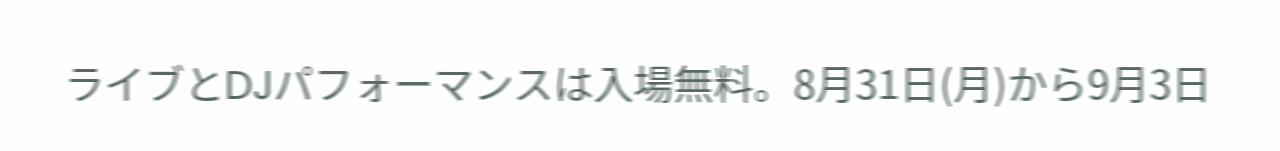ライブとDJパフォーマンスは入場無料。8月31日(月)から9月3日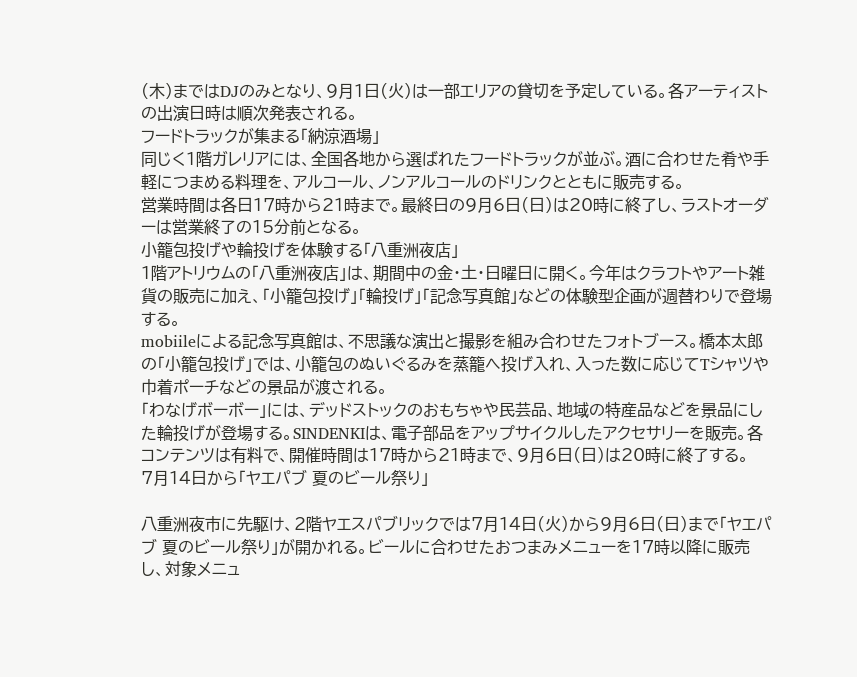(木)まではDJのみとなり、9月1日(火)は一部エリアの貸切を予定している。各アーティストの出演日時は順次発表される。
フードトラックが集まる「納涼酒場」
同じく1階ガレリアには、全国各地から選ばれたフードトラックが並ぶ。酒に合わせた肴や手軽につまめる料理を、アルコール、ノンアルコールのドリンクとともに販売する。
営業時間は各日17時から21時まで。最終日の9月6日(日)は20時に終了し、ラストオーダーは営業終了の15分前となる。
小籠包投げや輪投げを体験する「八重洲夜店」
1階アトリウムの「八重洲夜店」は、期間中の金・土・日曜日に開く。今年はクラフトやアート雑貨の販売に加え、「小籠包投げ」「輪投げ」「記念写真館」などの体験型企画が週替わりで登場する。
mobiileによる記念写真館は、不思議な演出と撮影を組み合わせたフォトブース。橋本太郎の「小籠包投げ」では、小籠包のぬいぐるみを蒸籠へ投げ入れ、入った数に応じてTシャツや巾着ポーチなどの景品が渡される。
「わなげボーボー」には、デッドストックのおもちゃや民芸品、地域の特産品などを景品にした輪投げが登場する。SINDENKIは、電子部品をアップサイクルしたアクセサリーを販売。各コンテンツは有料で、開催時間は17時から21時まで、9月6日(日)は20時に終了する。
7月14日から「ヤエパブ 夏のビール祭り」

八重洲夜市に先駆け、2階ヤエスパブリックでは7月14日(火)から9月6日(日)まで「ヤエパブ 夏のビール祭り」が開かれる。ビールに合わせたおつまみメニューを17時以降に販売し、対象メニュ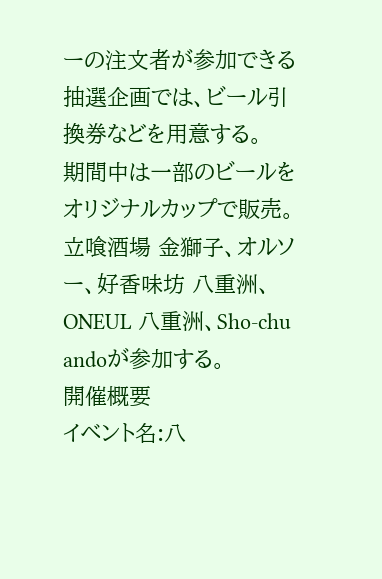ーの注文者が参加できる抽選企画では、ビール引換券などを用意する。
期間中は一部のビールをオリジナルカップで販売。立喰酒場 金獅子、オルソー、好香味坊 八重洲、ONEUL 八重洲、Sho-chu andoが参加する。
開催概要
イベント名:八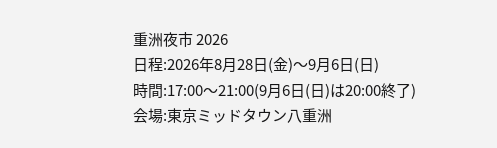重洲夜市 2026
日程:2026年8月28日(金)〜9月6日(日)
時間:17:00〜21:00(9月6日(日)は20:00終了)
会場:東京ミッドタウン八重洲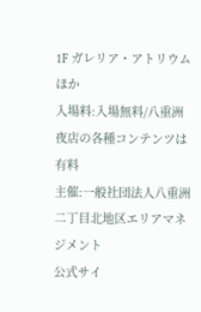1F ガレリア・アトリウムほか
入場料:入場無料/八重洲夜店の各種コンテンツは有料
主催:一般社団法人八重洲二丁目北地区エリアマネジメント
公式サイ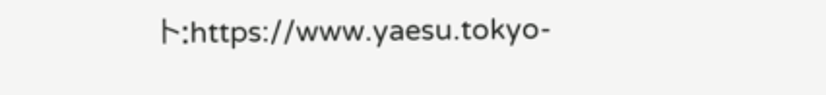ト:https://www.yaesu.tokyo-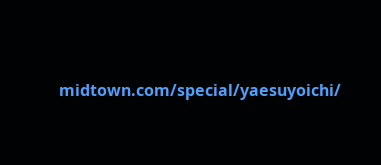midtown.com/special/yaesuyoichi/